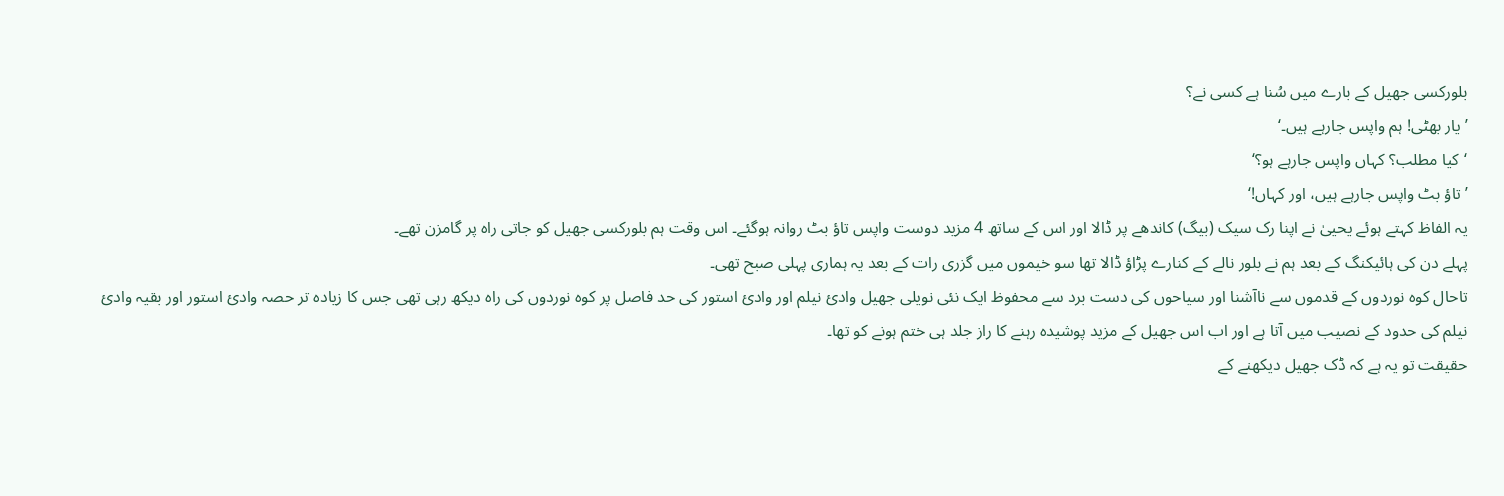بلورکسی جھیل کے بارے میں سُنا ہے کسی نے؟
’یار بھٹی! ہم واپس جارہے ہیں۔‘
‘کیا مطلب؟ کہاں واپس جارہے ہو؟‘
’تاؤ بٹ واپس جارہے ہیں، اور کہاں!‘
یہ الفاظ کہتے ہوئے یحییٰ نے اپنا رک سیک (بیگ) کاندھے پر ڈالا اور اس کے ساتھ 4 مزید دوست واپس تاؤ بٹ روانہ ہوگئے۔ اس وقت ہم بلورکسی جھیل کو جاتی راہ پر گامزن تھے۔
پہلے دن کی ہائیکنگ کے بعد ہم نے بلور نالے کے کنارے پڑاؤ ڈالا تھا سو خیموں میں گزری رات کے بعد یہ ہماری پہلی صبح تھی۔
تاحال کوہ نوردوں کے قدموں سے ناآشنا اور سیاحوں کی دست برد سے محفوظ ایک نئی نویلی جھیل وادئ نیلم اور وادئ استور کی حد فاصل پر کوہ نوردوں کی راہ دیکھ رہی تھی جس کا زیادہ تر حصہ وادئ استور اور بقیہ وادئ نیلم کی حدود کے نصیب میں آتا ہے اور اب اس جھیل کے مزید پوشیدہ رہنے کا راز جلد ہی ختم ہونے کو تھا۔
حقیقت تو یہ ہے کہ ڈک جھیل دیکھنے کے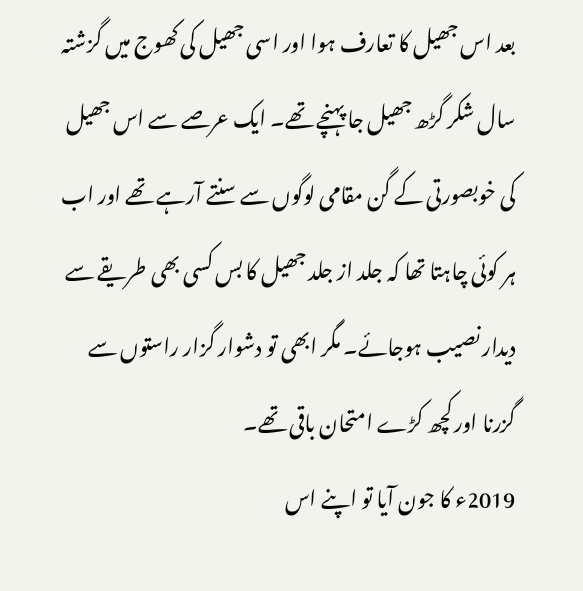بعد اس جھیل کا تعارف ہوا اور اسی جھیل کی کھوج میں گزشتہ سال شکر گڑھ جھیل جا پہنچے تھے۔ ایک عرصے سے اس جھیل کی خوبصورتی کے گن مقامی لوگوں سے سنتے آرہے تھے اور اب ہر کوئی چاہتا تھا کہ جلد از جلد جھیل کا بس کسی بھی طریقے سے دیدار نصیب ہوجائے۔ مگر ابھی تو دشوار گزار راستوں سے گزرنا اور کچھ کڑے امتحان باقی تھے۔
2019ء کا جون آیا تو اپنے اس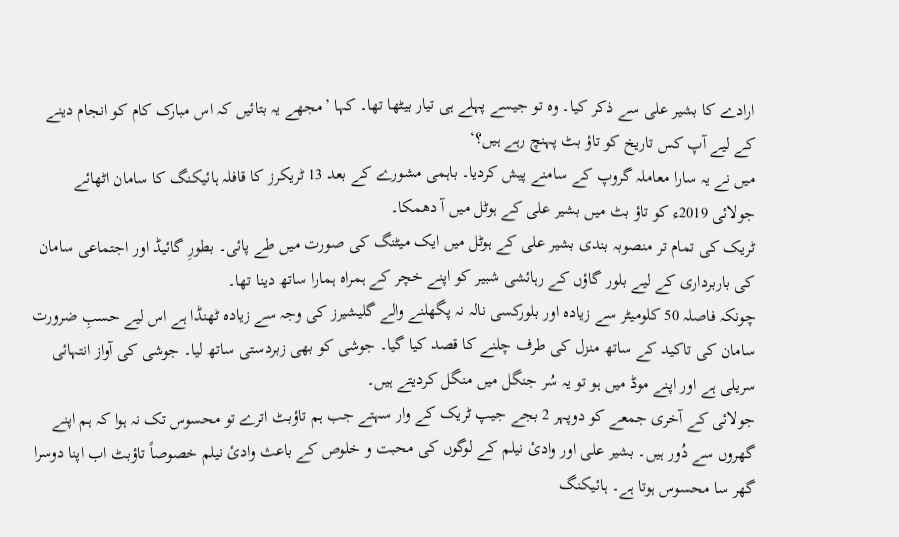ارادے کا بشیر علی سے ذکر کیا۔ وہ تو جیسے پہلے ہی تیار بیٹھا تھا۔ کہا ’مجھے یہ بتائیں کہ اس مبارک کام کو انجام دینے کے لیے آپ کس تاریخ کو تاؤ بٹ پہنچ رہے ہیں؟‘
میں نے یہ سارا معاملہ گروپ کے سامنے پیش کردیا۔ باہمی مشورے کے بعد 13 ٹریکرز کا قافلہ ہائیکنگ کا سامان اٹھائے جولائی 2019ء کو تاؤ بٹ میں بشیر علی کے ہوٹل میں آ دھمکا۔
ٹریک کی تمام تر منصوبہ بندی بشیر علی کے ہوٹل میں ایک میٹنگ کی صورت میں طے پائی۔ بطورِ گائیڈ اور اجتماعی سامان کی باربرداری کے لیے بلور گاؤں کے رہائشی شبیر کو اپنے خچر کے ہمراہ ہمارا ساتھ دینا تھا۔
چونکہ فاصلہ 50 کلومیٹر سے زیادہ اور بلورکسی نالہ نہ پگھلنے والے گلیشیرز کی وجہ سے زیادہ ٹھنڈا ہے اس لیے حسبِ ضرورت سامان کی تاکید کے ساتھ منزل کی طرف چلنے کا قصد کیا گیا۔ جوشی کو بھی زبردستی ساتھ لیا۔ جوشی کی آواز انتہائی سریلی ہے اور اپنے موڈ میں ہو تو یہ سُر جنگل میں منگل کردیتے ہیں۔
جولائی کے آخری جمعے کو دوپہر 2 بجے جیپ ٹریک کے وار سہتے جب ہم تاؤبٹ اترے تو محسوس تک نہ ہوا کہ ہم اپنے گھروں سے دُور ہیں۔ بشیر علی اور وادئ نیلم کے لوگوں کی محبت و خلوص کے باعث وادئ نیلم خصوصاً تاؤبٹ اب اپنا دوسرا گھر سا محسوس ہوتا ہے۔ ہائیکنگ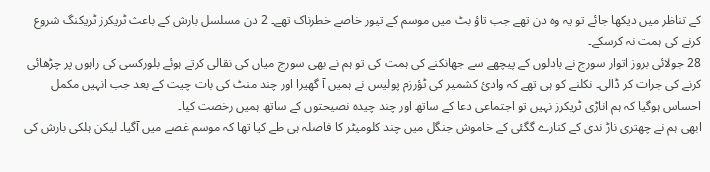کے تناظر میں دیکھا جائے تو یہ وہ دن تھے جب تاؤ بٹ میں موسم کے تیور خاصے خطرناک تھے۔ 2 دن مسلسل بارش کے باعث ٹریکرز ٹریکنگ شروع کرنے کی ہمت نہ کرسکے۔
28 جولائی بروز اتوار سورج نے بادلوں کے پیچھے سے جھانکنے کی ہمت کی تو ہم نے بھی سورج میاں کی نقالی کرتے ہوئے بلورکسی کی راہوں پر چڑھائی کرنے کی جرات کر ڈالی۔ نکلنے کو ہی تھے کہ وادئ کشمیر کی ٹؤرزم پولیس نے ہمیں آ گھیرا اور چند منٹ کی بات چیت کے بعد جب انہیں مکمل احساس ہوگیا کہ ہم اناڑی ٹریکرز نہیں تو اجتماعی دعا کے ساتھ اور چند چیدہ نصیحتوں کے ساتھ ہمیں رخصت کیا۔
ابھی ہم نے چھتری ناڑ ندی کے کنارے گگئی کے خاموش جنگل میں چند کلومیٹر کا فاصلہ ہی طے کیا تھا کہ موسم غصے میں آگیا۔ لیکن ہلکی بارش کی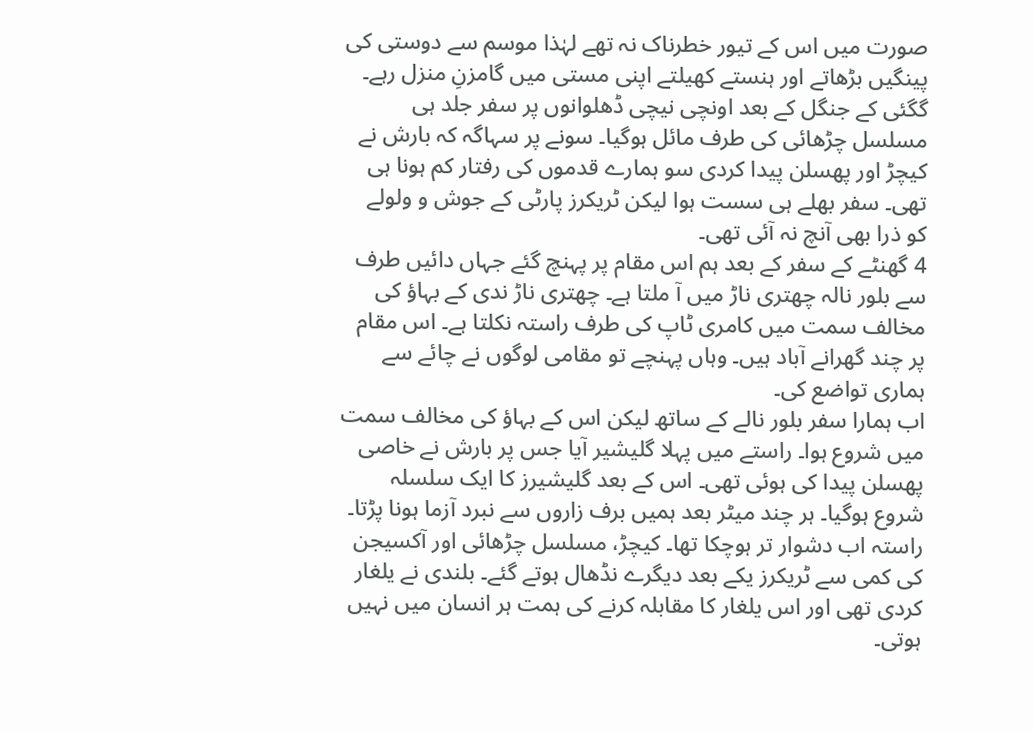صورت میں اس کے تیور خطرناک نہ تھے لہٰذا موسم سے دوستی کی پینگیں بڑھاتے اور ہنستے کھیلتے اپنی مستی میں گامزنِ منزل رہے۔
گگئی کے جنگل کے بعد اونچی نیچی ڈھلوانوں پر سفر جلد ہی مسلسل چڑھائی کی طرف مائل ہوگیا۔ سونے پر سہاگہ کہ بارش نے کیچڑ اور پھسلن پیدا کردی سو ہمارے قدموں کی رفتار کم ہونا ہی تھی۔ سفر بھلے ہی سست ہوا لیکن ٹریکرز پارٹی کے جوش و ولولے کو ذرا بھی آنچ نہ آئی تھی۔
4 گھنٹے کے سفر کے بعد ہم اس مقام پر پہنچ گئے جہاں دائیں طرف سے بلور نالہ چھتری ناڑ میں آ ملتا ہے۔ چھتری ناڑ ندی کے بہاؤ کی مخالف سمت میں کامری ٹاپ کی طرف راستہ نکلتا ہے۔ اس مقام پر چند گھرانے آباد ہیں۔ وہاں پہنچے تو مقامی لوگوں نے چائے سے ہماری تواضع کی۔
اب ہمارا سفر بلور نالے کے ساتھ لیکن اس کے بہاؤ کی مخالف سمت میں شروع ہوا۔ راستے میں پہلا گلیشیر آیا جس پر بارش نے خاصی پھسلن پیدا کی ہوئی تھی۔ اس کے بعد گلیشیرز کا ایک سلسلہ شروع ہوگیا۔ ہر چند میٹر بعد ہمیں برف زاروں سے نبرد آزما ہونا پڑتا۔ راستہ اب دشوار تر ہوچکا تھا۔ کیچڑ، مسلسل چڑھائی اور آکسیجن کی کمی سے ٹریکرز یکے بعد دیگرے نڈھال ہوتے گئے۔ بلندی نے یلغار کردی تھی اور اس یلغار کا مقابلہ کرنے کی ہمت ہر انسان میں نہیں ہوتی۔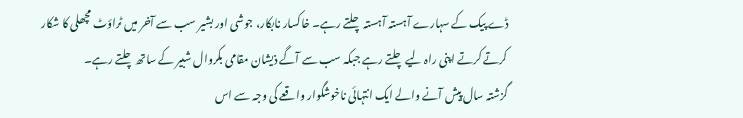ڈے پیک کے سہارے آہستہ آہستہ چلتے رہے۔ خاکسار نابکار، جوشی اور بشیر سب سے آخر میں ٹراؤٹ مچھلی کا شکار کرتے کرتے اپنی راہ لیے چلتے رہے جبکہ سب سے آگے ذیشان مقامی بکروال شبیر کے ساتھ چلتے رہے۔
گزشتہ سال پیش آنے والے ایک انتہائی ناخوشگوار واقعے کی وجہ سے اس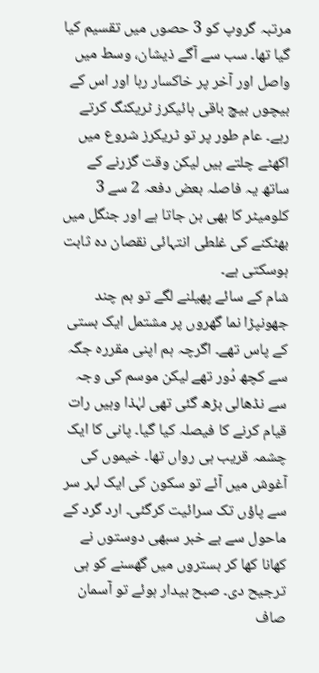مرتبہ گروپ کو 3 حصوں میں تقسیم کیا گیا تھا۔ سب سے آگے ذیشان، وسط میں واصل اور آخر پر خاکسار رہا اور اس کے بیچوں بیچ باقی ہائیکرز ٹریکنگ کرتے رہے۔ عام طور پر تو ٹریکرز شروع میں اکھٹے چلتے ہیں لیکن وقت گزرنے کے ساتھ یہ فاصلہ بعض دفعہ 2 سے 3 کلومیٹر کا بھی بن جاتا ہے اور جنگل میں بھٹکنے کی غلطی انتہائی نقصان دہ ثابت ہوسکتی ہے۔
شام کے سائے پھیلنے لگے تو ہم چند جھونپڑا نما گھروں پر مشتمل ایک بستی کے پاس تھے۔ اگرچہ ہم اپنی مقررہ جگہ سے کچھ دُور تھے لیکن موسم کی وجہ سے نڈھالی بڑھ گئی تھی لہٰذا وہیں رات قیام کرنے کا فیصلہ کیا گیا۔ پانی کا ایک چشمہ قریب ہی رواں تھا۔ خیموں کی آغوش میں آئے تو سکون کی ایک لہر سر سے پاؤں تک سرائیت کرگئی۔ ارد گرد کے ماحول سے بے خبر سبھی دوستوں نے کھانا کھا کر بستروں میں گھسنے کو ہی ترجیح دی۔ صبح بیدار ہوئے تو آسمان صاف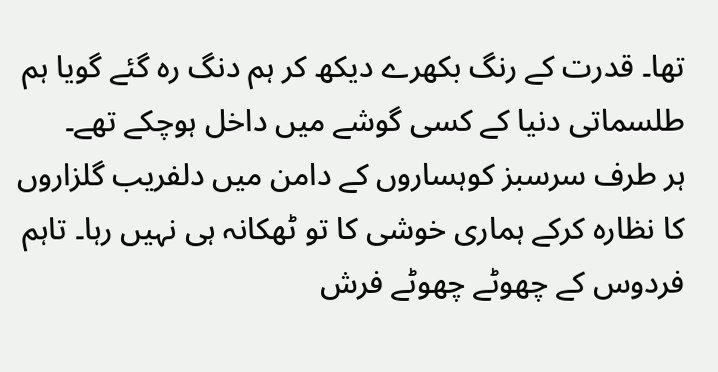تھا۔ قدرت کے رنگ بکھرے دیکھ کر ہم دنگ رہ گئے گویا ہم طلسماتی دنیا کے کسی گوشے میں داخل ہوچکے تھے۔
ہر طرف سرسبز کوہساروں کے دامن میں دلفریب گلزاروں کا نظارہ کرکے ہماری خوشی کا تو ٹھکانہ ہی نہیں رہا۔ تاہم فردوس کے چھوٹے چھوٹے فرش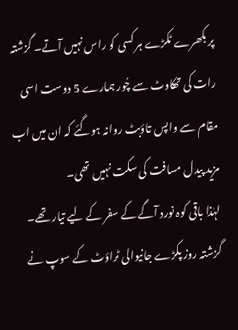پر بکھرے ٹکڑے ہر کسی کو راس نہیں آتے۔ گزشتہ رات کی تھکاوٹ سے چُور ہمارے 5 دوست اسی مقام سے واپس تاؤبٹ روانہ ہوگئے کہ ان میں اب مزید پیدل مسافت کی سکت نہیں تھی۔
لہٰذا باقی کوہ نورد آگے کے سفر کے لیے تیار تھے۔ گزشتہ روز پکڑے جانیوالی ٹراؤٹ کے سوپ نے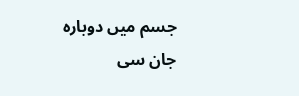جسم میں دوبارہ جان سی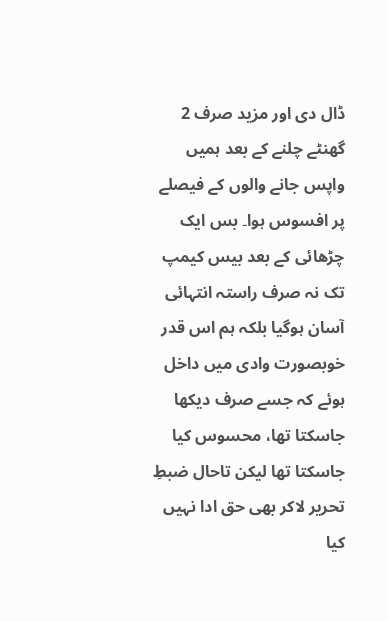ڈال دی اور مزید صرف 2 گھنٹے چلنے کے بعد ہمیں واپس جانے والوں کے فیصلے پر افسوس ہوا۔ بس ایک چڑھائی کے بعد بیس کیمپ تک نہ صرف راستہ انتہائی آسان ہوگیا بلکہ ہم اس قدر خوبصورت وادی میں داخل ہوئے کہ جسے صرف دیکھا جاسکتا تھا، محسوس کیا جاسکتا تھا لیکن تاحال ضبطِ تحریر لاکر بھی حق ادا نہیں کیا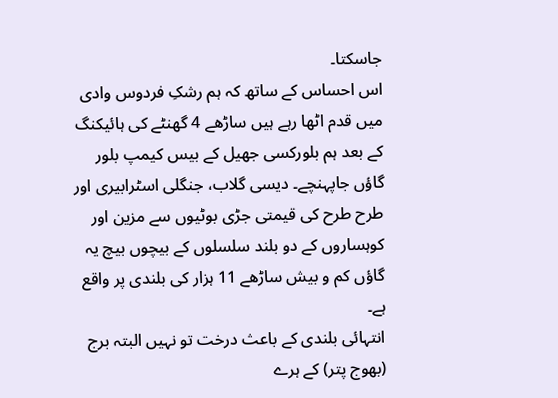جاسکتا۔
اس احساس کے ساتھ کہ ہم رشکِ فردوس وادی میں قدم اٹھا رہے ہیں ساڑھے 4 گھنٹے کی ہائیکنگ کے بعد ہم بلورکسی جھیل کے بیس کیمپ بلور گاؤں جاپہنچے۔ دیسی گلاب، جنگلی اسٹرابیری اور طرح طرح کی قیمتی جڑی بوٹیوں سے مزین اور کوہساروں کے دو بلند سلسلوں کے بیچوں بیچ یہ گاؤں کم و بیش ساڑھے 11 ہزار کی بلندی پر واقع ہے۔
انتہائی بلندی کے باعث درخت تو نہیں البتہ برج (بھوج پتر) کے ہرے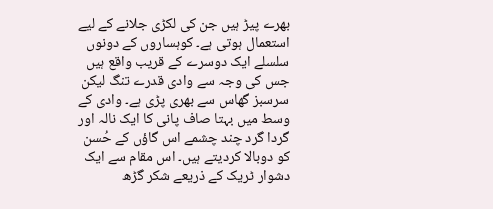بھرے پیڑ ہیں جن کی لکڑی جلانے کے لیے استعمال ہوتی ہے۔ کوہساروں کے دونوں سلسلے ایک دوسرے کے قریب واقع ہیں جس کی وجہ سے وادی قدرے تنگ لیکن سرسبز گھاس سے بھری پڑی ہے۔ وادی کے وسط میں بہتا صاف پانی کا ایک نالہ اور گردا گرد چند چشمے اس گاؤں کے حُسن کو دوبالا کردیتے ہیں۔ اس مقام سے ایک دشوار ٹریک کے ذریعے شکر گڑھ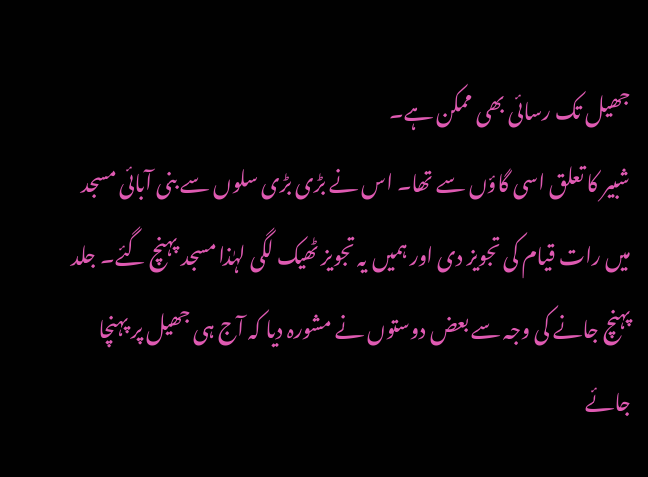جھیل تک رسائی بھی ممکن ہے۔
شبیر کا تعلق اسی گاؤں سے تھا۔ اس نے بڑی بڑی سلوں سے بنی آبائی مسجد میں رات قیام کی تجویز دی اور ہمیں یہ تجویز ٹھیک لگی لہٰذا مسجد پہنچ گئے۔ جلد پہنچ جانے کی وجہ سے بعض دوستوں نے مشورہ دیا کہ آج ہی جھیل پر پہنچا جائے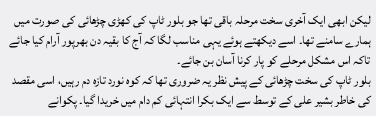لیکن ابھی ایک آخری سخت مرحلہ باقی تھا جو بلور ٹاپ کی کھڑی چڑھائی کی صورت میں ہمارے سامنے تھا۔ اسے دیکھتے ہوئے یہی مناسب لگا کہ آج کا بقیہ دن بھرپور آرام کیا جائے تاکہ اس مشکل مرحلے کو پار کرنا آسان بن جائے۔
بلور ٹاپ کی سخت چڑھائی کے پیش نظر یہ ضروری تھا کہ کوہ نورد تازہ دم رہیں، اسی مقصد کی خاطر بشیر علی کے توسط سے ایک بکرا انتہائی کم دام میں خریدا گیا۔ پکوانے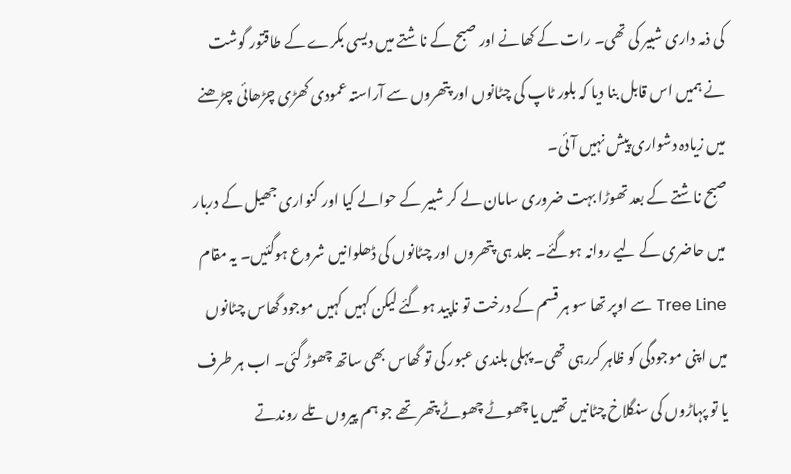کی ذمہ داری شبیر کی تھی۔ رات کے کھانے اور صبح کے ناشتے میں دیسی بکرے کے طاقتور گوشت نے ہمیں اس قابل بنا دیا کہ بلور ٹاپ کی چٹانوں اور پتھروں سے آراستہ عمودی کھڑی چڑھائی چڑھنے میں زیادہ دشواری پیش نہیں آئی۔
صبح ناشتے کے بعد تھوڑا بہت ضروری سامان لے کر شبیر کے حوالے کیا اور کنواری جھیل کے دربار میں حاضری کے لیے روانہ ہوگئے۔ جلد ہی پتھروں اور چٹانوں کی ڈھلوانیں شروع ہوگئیں۔ یہ مقام Tree Line سے اوپر تھا سو ہر قسم کے درخت تو ناپید ہوگئے لیکن کہیں کہیں موجود گھاس چٹانوں میں اپنی موجودگی کو ظاہر کررہی تھی۔ پہلی بلندی عبور کی تو گھاس بھی ساتھ چھوڑ گئی۔ اب ہر طرف یا تو پہاڑوں کی سنگلاخ چٹانیں تھیں یا چھوٹے چھوٹے پتھر تھے جو ہم پیروں تلے روندتے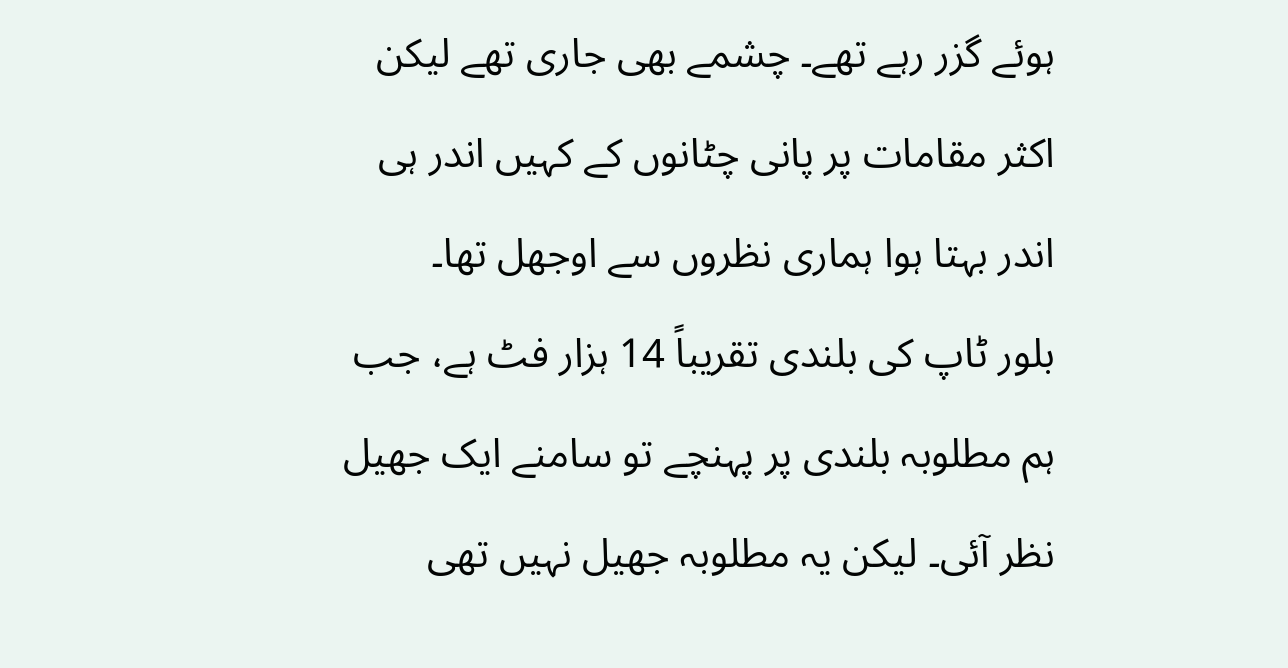ہوئے گزر رہے تھے۔ چشمے بھی جاری تھے لیکن اکثر مقامات پر پانی چٹانوں کے کہیں اندر ہی اندر بہتا ہوا ہماری نظروں سے اوجھل تھا۔
بلور ٹاپ کی بلندی تقریباً 14 ہزار فٹ ہے، جب ہم مطلوبہ بلندی پر پہنچے تو سامنے ایک جھیل نظر آئی۔ لیکن یہ مطلوبہ جھیل نہیں تھی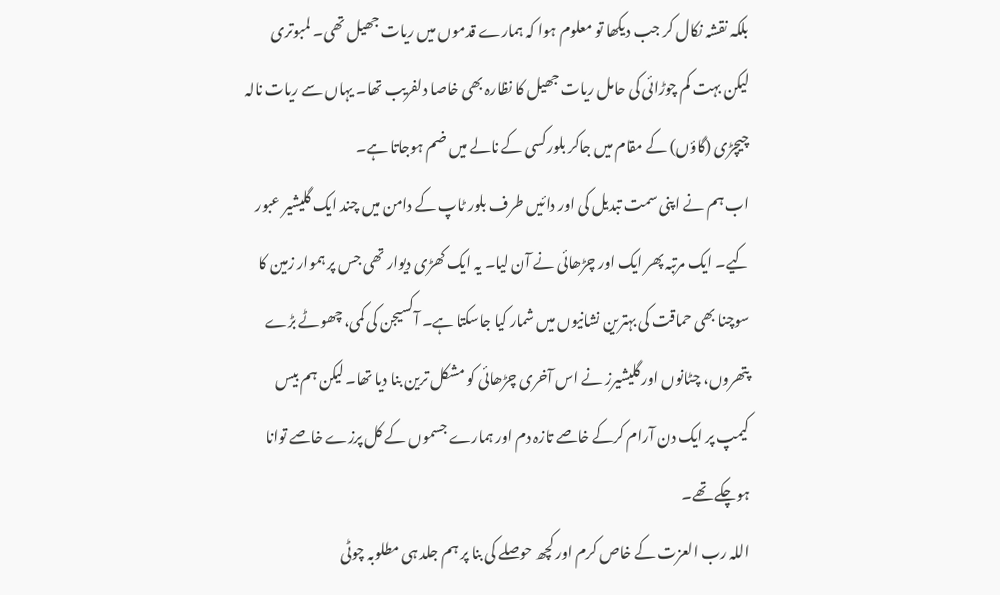بلکہ نقشہ نکال کر جب دیکھا تو معلوم ہوا کہ ہمارے قدموں میں ریات جھیل تھی۔ لمبوتری لیکن بہت کم چوڑائی کی حامل ریات جھیل کا نظارہ بھی خاصا دلفریب تھا۔ یہاں سے ریات نالہ چیچڑی (گاؤں) کے مقام میں جاکر بلورکسی کے نالے میں ضم ہوجاتا ہے۔
اب ہم نے اپنی سمت تبدیل کی اور دائیں طرف بلور ٹاپ کے دامن میں چند ایک گلیشیر عبور کیے۔ ایک مرتبہ پھر ایک اور چڑھائی نے آن لیا۔ یہ ایک کھڑی دیوار تھی جس پر ہموار زمین کا سوچنا بھی حماقت کی بہترین نشانیوں میں شمار کیا جاسکتا ہے۔ آکسیجن کی کمی، چھوٹے بڑے پتھروں، چٹانوں اور گلیشیرز نے اس آخری چڑھائی کو مشکل ترین بنا دیا تھا۔ لیکن ہم بیس کیمپ پر ایک دن آرام کرکے خاصے تازہ دم اور ہمارے جسموں کے کل پرزے خاصے توانا ہوچکے تھے۔
اللہ رب العزت کے خاص کرم اور کچھ حوصلے کی بنا پر ہم جلد ہی مطلوبہ چوٹی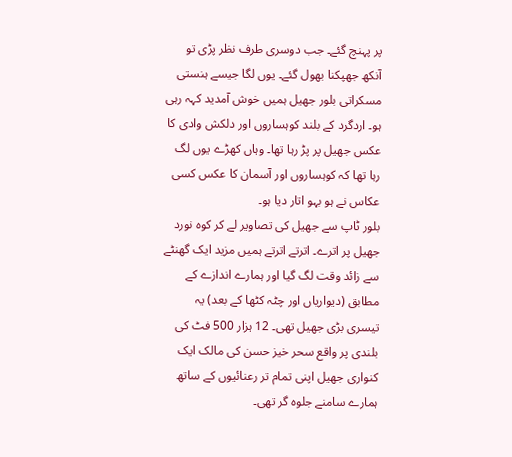پر پہنچ گئے۔ جب دوسری طرف نظر پڑی تو آنکھ جھپکنا بھول گئے۔ یوں لگا جیسے ہنستی مسکراتی بلور جھیل ہمیں خوش آمدید کہہ رہی ہو۔ اردگرد کے بلند کوہساروں اور دلکش وادی کا عکس جھیل پر پڑ رہا تھا۔ وہاں کھڑے یوں لگ رہا تھا کہ کوہساروں اور آسمان کا عکس کسی عکاس نے ہو بہو اتار دیا ہو۔
بلور ٹاپ سے جھیل کی تصاویر لے کر کوہ نورد جھیل پر اترے۔ اترتے اترتے ہمیں مزید ایک گھنٹے سے زائد وقت لگ گیا اور ہمارے اندازے کے مطابق (دیواریاں اور چٹہ کٹھا کے بعد) یہ تیسری بڑی جھیل تھی۔ 12 ہزار 500 فٹ کی بلندی پر واقع سحر خیز حسن کی مالک ایک کنواری جھیل اپنی تمام تر رعنائیوں کے ساتھ ہمارے سامنے جلوہ گر تھی۔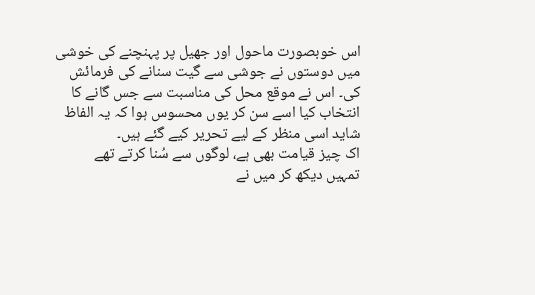اس خوبصورت ماحول اور جھیل پر پہنچنے کی خوشی میں دوستوں نے جوشی سے گیت سنانے کی فرمائش کی۔ اس نے موقع محل کی مناسبت سے جس گانے کا انتخاب کیا اسے سن کر یوں محسوس ہوا کہ یہ الفاظ شاید اسی منظر کے لیے تحریر کیے گئے ہیں۔
اک چیز قیامت بھی ہے، لوگوں سے سُنا کرتے تھے
تمہیں دیکھ کر میں نے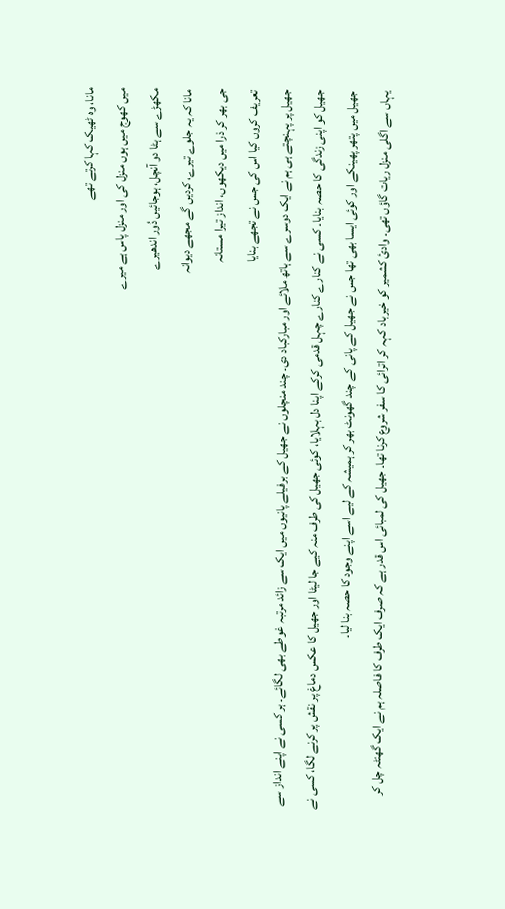مانا، وہ ٹھیک کہا کرتے تھے
میں کھوج میں ہوں منزل کی اور منزل پاس ہے میرے
مکھڑے سے ہٹا دو آنچل، ہوجائیں دُور اندھیرے
مانا کہ یہ جلوے تیرے، کردیں گے مجھے دیوانہ
جی بھر کر ذرا میں دیکھوں، انداز تیرا مستانہ
تعریف کروں کیا اس کی جس نے تجھے بنایا
جھیل پر پہنچتے ہی ہم نے ایک دوسرے سے ہاتھ ملائے اور مبارکباد دی۔ چند منچلوں نے جھیل کے برفیلے پانیوں میں ایک سے زائد مرتبہ غوطے بھی لگائے۔ ہر کسی نے اپنے انداز سے جھیل کو اپنی زندگی کا حصہ بنایا۔ کسی نے کنارے کنارے چہل قدمی کرکے اپنا دل بہلایا، کوئی جھیل کی طرف منہ کیے جا لیٹا اور جھیل کا عکس دماغ پر نقش پر کرنے لگا، کسی نے جھیل میں پتھر پھینکے اور کوئی ایسا بھی تھا جس نے جھیل کے پانی کے چند گھونٹ بھر کر ہمیشہ کے لیے اسے اپنے وجود کا حصہ بنا لیا۔
یہاں سے اگلی منزل ریات گاؤں تھی۔ وادئ کشمیر کو خیرباد کہہ کر اترائی کا سفر شروع کرنا تھا۔ جھیل کی لمبائی اس قدر ہے کہ صرف ایک طرف کا فاصلہ ہم نے ایک گھنٹہ چل کر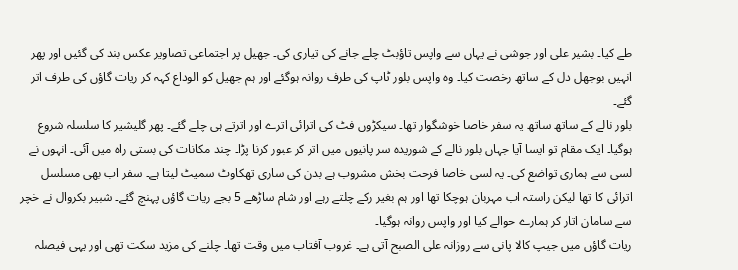طے کیا۔ بشیر علی اور جوشی نے یہاں سے واپس تاؤبٹ چلے جانے کی تیاری کی۔ جھیل پر اجتماعی تصاویر عکس بند کی گئیں اور پھر انہیں بوجھل دل کے ساتھ رخصت کیا۔ وہ واپس بلور ٹاپ کی طرف روانہ ہوگئے اور ہم جھیل کو الوداع کہہ کر ریات گاؤں کی طرف اتر گئے۔
بلور نالے کے ساتھ ساتھ یہ سفر خاصا خوشگوار تھا۔ سیکڑوں فٹ کی اترائی اترے اور اترتے ہی چلے گئے۔ پھر گلیشیر کا سلسلہ شروع ہوگیا۔ ایک مقام تو ایسا آیا جہاں بلور نالے کے شوریدہ سر پانیوں میں اتر کر عبور کرنا پڑا۔ چند مکانات کی بستی راہ میں آئی۔ انہوں نے لسی سے ہماری تواضع کی۔ یہ لسی خاصا فرحت بخش مشروب ہے بدن کی ساری تھکاوٹ سمیٹ لیتا ہے۔ سفر اب بھی مسلسل اترائی کا تھا لیکن راستہ اب مہربان ہوچکا تھا اور ہم بغیر رکے چلتے رہے اور شام ساڑھے 5 بجے ریات گاؤں پہنچ گئے۔ شبیر بکروال نے خچر سے سامان اتار کر ہمارے حوالے کیا اور واپس روانہ ہوگیا۔
ریات گاؤں میں جیپ کالا پانی سے روزانہ علی الصبح آتی ہے۔ غروب آفتاب میں وقت تھا۔ چلنے کی مزید سکت تھی اور یہی فیصلہ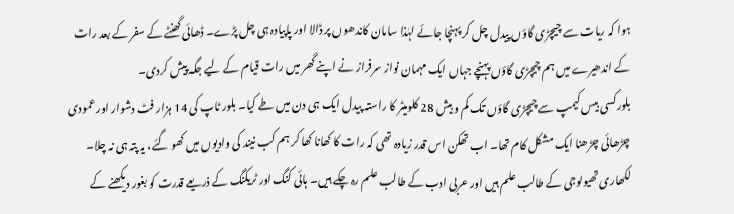ہوا کہ ریات سے چیچڑی گاؤں پیدل چل کر پہنچا جائے لہٰذا سامان کاندھوں پر ڈالا اور پاپیادہ ہی چل پڑے۔ ڈھائی گھنٹے کے سفر کے بعد رات کے اندھیرے میں ہم چیچڑی گاؤں پہنچے جہاں ایک مہمان نواز سرفراز نے اپنے گھر میں رات قیام کے لیے جگہ پیش کردی۔
بلورکسی بیس کیمپ سے چیچڑی گاؤں تک کم و بیش 28 کلومیٹر کا راستہ پیدل ایک ہی دن میں طے کیا۔ بلور ٹاپ کی 14 ہزار فٹ دشوار اور عمودی چڑھائی چڑھنا ایک مشکل کام تھا۔ اب تھکن اس قدر زیادہ تھی کہ رات کا کھانا کھا کر ہم کب نیند کی وادیوں میں کھو گئے، یہ پتہ ہی نہ چلا۔
لکھاری تھیولوجی کے طالب علم ہیں اور عربی ادب کے طالب علم رہ چکے ہیں۔ ہائی کنگ اور ٹریکنگ کے ذریعے قدرت کو بغور دیکھنے کے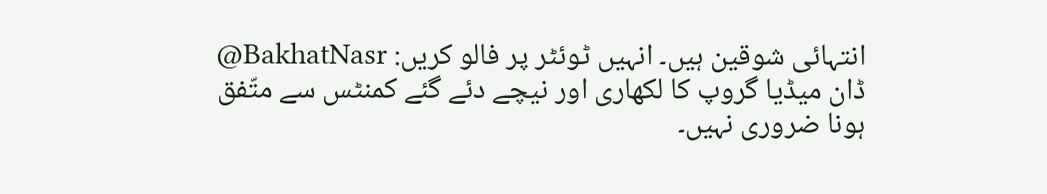انتہائی شوقین ہیں۔ انہیں ٹوئٹر پر فالو کریں: BakhatNasr@
ڈان میڈیا گروپ کا لکھاری اور نیچے دئے گئے کمنٹس سے متّفق ہونا ضروری نہیں۔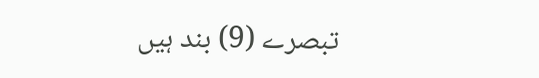تبصرے (9) بند ہیں